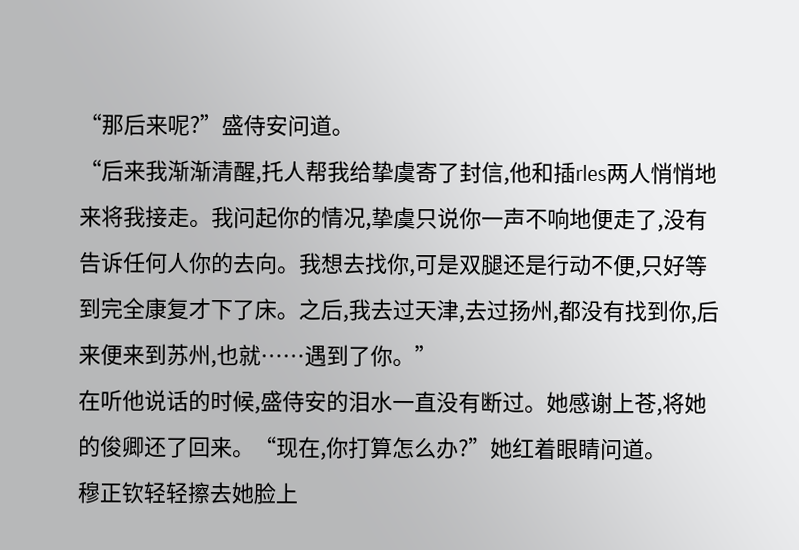“那后来呢?”盛侍安问道。
“后来我渐渐清醒,托人帮我给挚虞寄了封信,他和插rles两人悄悄地来将我接走。我问起你的情况,挚虞只说你一声不响地便走了,没有告诉任何人你的去向。我想去找你,可是双腿还是行动不便,只好等到完全康复才下了床。之后,我去过天津,去过扬州,都没有找到你,后来便来到苏州,也就……遇到了你。”
在听他说话的时候,盛侍安的泪水一直没有断过。她感谢上苍,将她的俊卿还了回来。“现在,你打算怎么办?”她红着眼睛问道。
穆正钦轻轻擦去她脸上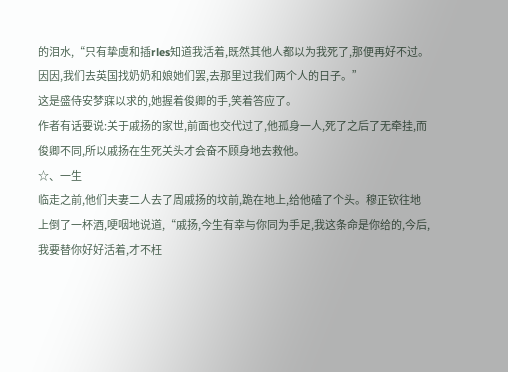的泪水,“只有挚虞和插rles知道我活着,既然其他人都以为我死了,那便再好不过。因因,我们去英国找奶奶和娘她们罢,去那里过我们两个人的日子。”
这是盛侍安梦寐以求的,她握着俊卿的手,笑着答应了。
作者有话要说:关于戚扬的家世,前面也交代过了,他孤身一人,死了之后了无牵挂,而俊卿不同,所以戚扬在生死关头才会奋不顾身地去救他。
☆、一生
临走之前,他们夫妻二人去了周戚扬的坟前,跪在地上,给他磕了个头。穆正钦往地上倒了一杯酒,哽咽地说道,“戚扬,今生有幸与你同为手足,我这条命是你给的,今后,我要替你好好活着,才不枉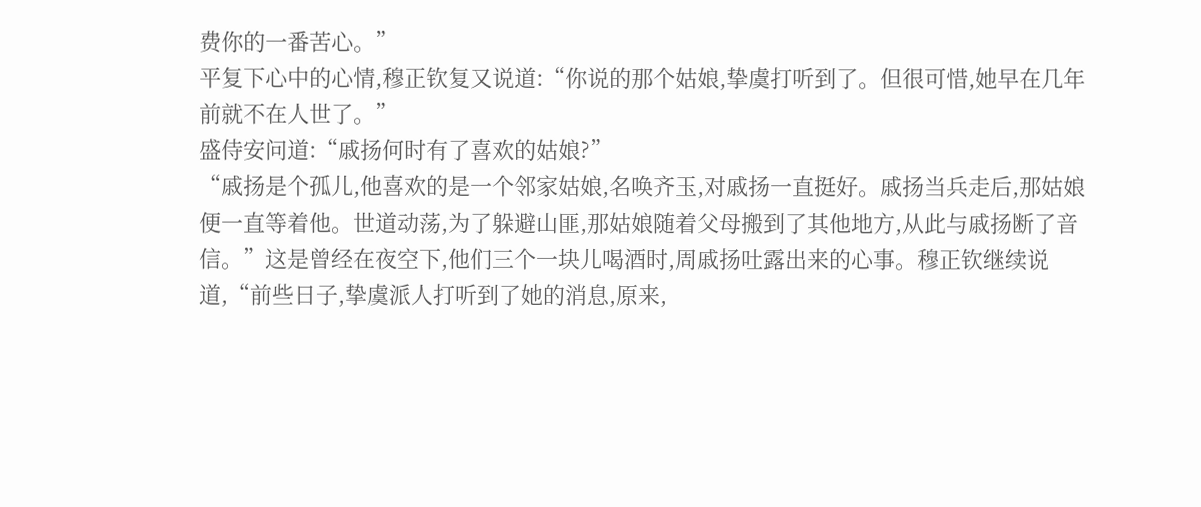费你的一番苦心。”
平复下心中的心情,穆正钦复又说道:“你说的那个姑娘,挚虞打听到了。但很可惜,她早在几年前就不在人世了。”
盛侍安问道:“戚扬何时有了喜欢的姑娘?”
“戚扬是个孤儿,他喜欢的是一个邻家姑娘,名唤齐玉,对戚扬一直挺好。戚扬当兵走后,那姑娘便一直等着他。世道动荡,为了躲避山匪,那姑娘随着父母搬到了其他地方,从此与戚扬断了音信。”这是曾经在夜空下,他们三个一块儿喝酒时,周戚扬吐露出来的心事。穆正钦继续说道,“前些日子,挚虞派人打听到了她的消息,原来,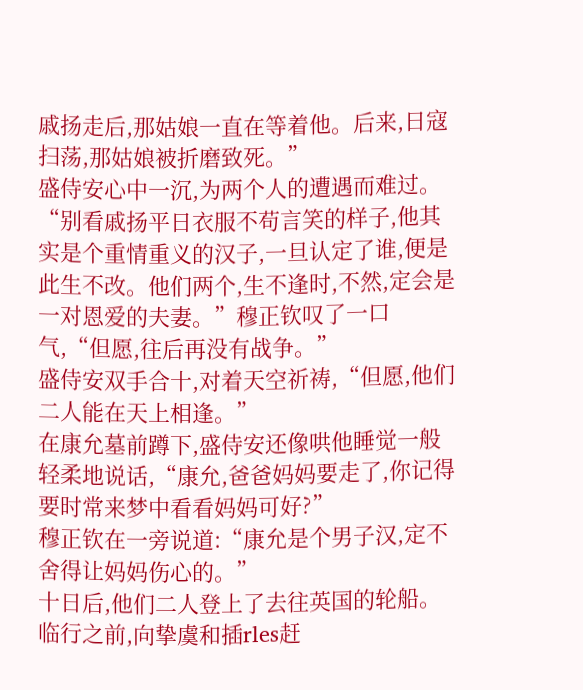戚扬走后,那姑娘一直在等着他。后来,日寇扫荡,那姑娘被折磨致死。”
盛侍安心中一沉,为两个人的遭遇而难过。
“别看戚扬平日衣服不苟言笑的样子,他其实是个重情重义的汉子,一旦认定了谁,便是此生不改。他们两个,生不逢时,不然,定会是一对恩爱的夫妻。”穆正钦叹了一口气,“但愿,往后再没有战争。”
盛侍安双手合十,对着天空祈祷,“但愿,他们二人能在天上相逢。”
在康允墓前蹲下,盛侍安还像哄他睡觉一般轻柔地说话,“康允,爸爸妈妈要走了,你记得要时常来梦中看看妈妈可好?”
穆正钦在一旁说道:“康允是个男子汉,定不舍得让妈妈伤心的。”
十日后,他们二人登上了去往英国的轮船。临行之前,向挚虞和插rles赶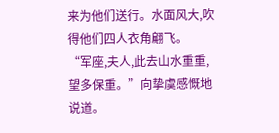来为他们送行。水面风大,吹得他们四人衣角翩飞。
“军座,夫人,此去山水重重,望多保重。”向挚虞感慨地说道。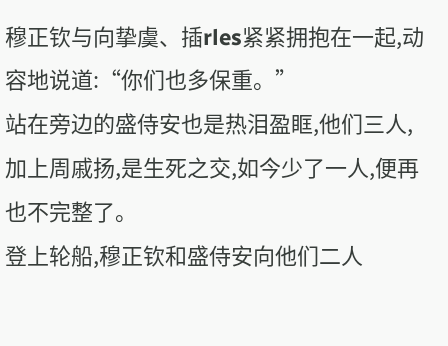穆正钦与向挚虞、插rles紧紧拥抱在一起,动容地说道:“你们也多保重。”
站在旁边的盛侍安也是热泪盈眶,他们三人,加上周戚扬,是生死之交,如今少了一人,便再也不完整了。
登上轮船,穆正钦和盛侍安向他们二人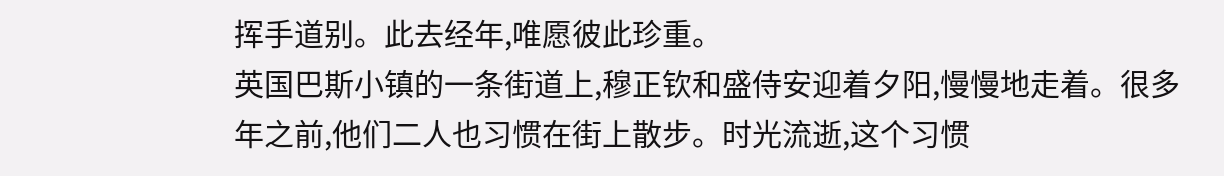挥手道别。此去经年,唯愿彼此珍重。
英国巴斯小镇的一条街道上,穆正钦和盛侍安迎着夕阳,慢慢地走着。很多年之前,他们二人也习惯在街上散步。时光流逝,这个习惯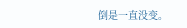倒是一直没变。